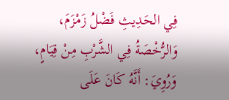فِي الحَدِيثِ فَضْلُ زَمْزَمَ، وَالرُّخْصَةُ فِي الشَّرْبِ مِنْ قِيَامٍ، وَرُوِيَ: أَنَّهُ كَانَ عَلَى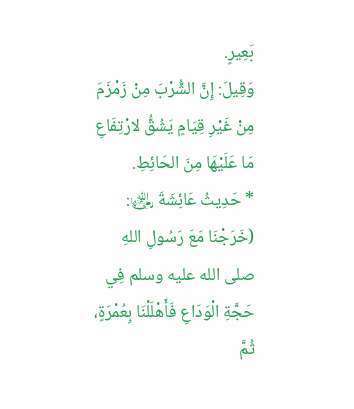بَعِيرٍ.
وَقِيلَ: إِنَّ الشُّرْبَ مِنْ زَمْزَمَ مِنْ غَيْرِ قِيَامٍ يَشُقُّ لارْتِفَاعِ مَا عَلَيْهَا مِنَ الحَائِطِ.
* حَدِيثُ عَائِشَةَ ﵂: (خَرَجْنَا مَعَ رَسُولِ اللهِ صلى الله عليه وسلم فِي حَجَّةِ الْوَدَاعِ فَأَهْلَلْنَا بِعُمْرَةٍ، ثُمَّ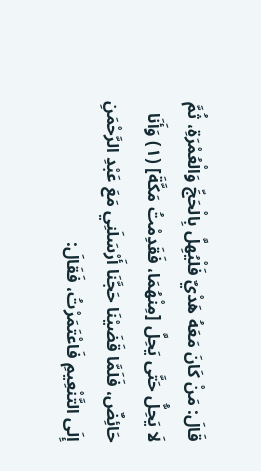قَالَ: مَنْ كَانَ مَعَهُ هَدْيٌ فَلْيُهِلَّ بِالْحَجِّ وَالْعُمْرَةِ، ثُمَّ لَا يَحِلُّ حَتَّى يَحِلَّ [مِنْهُمَا، فَقَدِمْتُ مَكَّةَ] (١) وَأَنَا حَائِضٌ، فَلَمَّا قَضَيْنَا حَجَّنَا أَرْسَلَنِي مَعَ عَبْدِ الرَّحْمَنِ إِلَى التَّنْعِيمِ فَاعْتَمَرْتُ، فَقَالَ: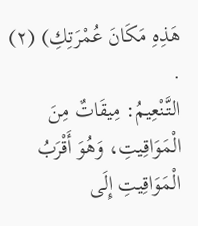هَذِهِ مَكَانَ عُمْرَتِكِ) (٢) .
التَّنْعِيمُ: مِيقَاتٌ مِنَ الْمَوَاقِيتِ، وَهُوَ أَقْرَبُ الْمَوَاقِيتِ إِلَى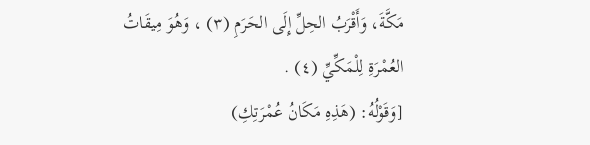مَكَّةَ، وَأَقْرَبُ الحِلِّ إِلَى الحَرَمِ (٣) ، وَهُوَ مِيقَاتُ العُمْرَةِ لِلْمَكِّيِّ (٤) .
[وَقَوْلُهُ: (هَذِهِ مَكَانُ عُمْرَتِكِ)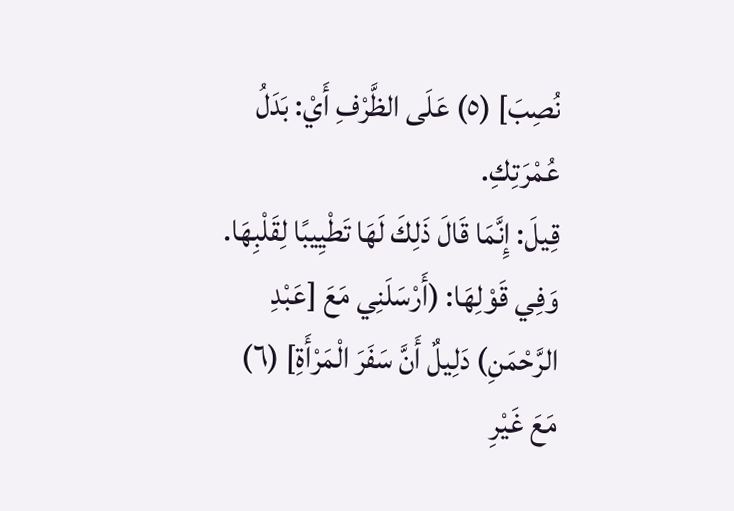نُصِبَ] (٥) عَلَى الظَّرْفِ أَيْ: بَدَلُ عُمْرَتِكِ.
قِيلَ: إِنَّمَا قَالَ ذَلِكَ لَهَا تَطْيِيبًا لِقَلْبِهَا.
وَفِي قَوْلِهَا: (أَرْسَلَنِي مَعَ [عَبْدِ الرَّحْمَنِ) دَلِيلٌ أَنَّ سَفَرَ الْمَرْأَةِ] (٦) مَعَ غَيْرِ